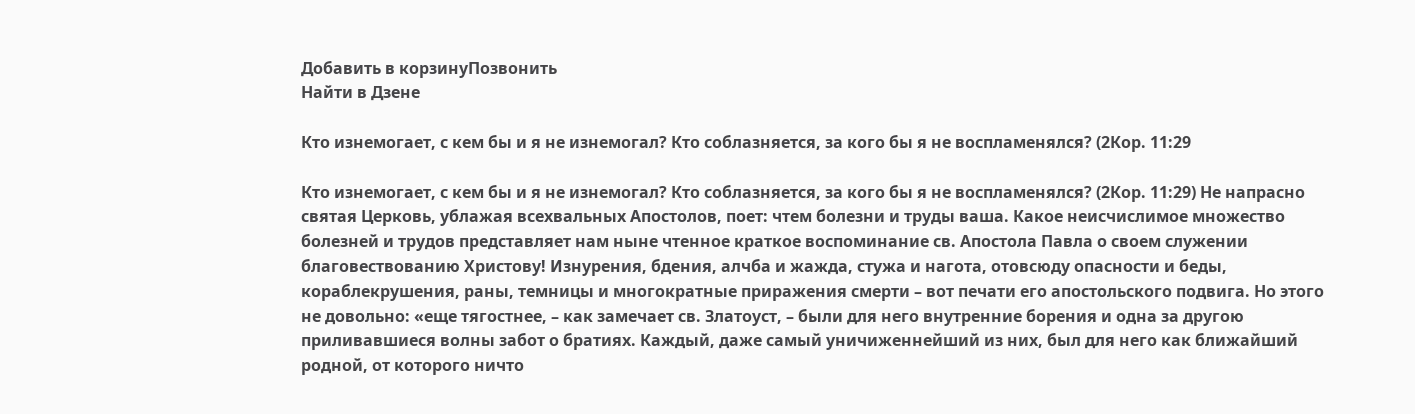Добавить в корзинуПозвонить
Найти в Дзене

Кто изнемогает, с кем бы и я не изнемогал? Кто соблазняется, за кого бы я не воспламенялся? (2Кор. 11:29

Кто изнемогает, с кем бы и я не изнемогал? Кто соблазняется, за кого бы я не воспламенялся? (2Кор. 11:29) Не напрасно святая Церковь, ублажая всехвальных Апостолов, поет: чтем болезни и труды ваша. Какое неисчислимое множество болезней и трудов представляет нам ныне чтенное краткое воспоминание св. Апостола Павла о своем служении благовествованию Христову! Изнурения, бдения, алчба и жажда, стужа и нагота, отовсюду опасности и беды, кораблекрушения, раны, темницы и многократные приражения смерти – вот печати его апостольского подвига. Но этого не довольно: «еще тягостнее, – как замечает св. Златоуст, – были для него внутренние борения и одна за другою приливавшиеся волны забот о братиях. Каждый, даже самый уничиженнейший из них, был для него как ближайший родной, от которого ничто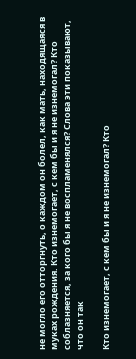не могло его отторгнуть, о каждом он болел, как мать, находящаяся в муках рождения. Кто изнемогает, с кем бы и я не изнемогал? Кто соблазняется, за кого бы я не воспламенялся? Слова эти показывают, что он так

Кто изнемогает, с кем бы и я не изнемогал? Кто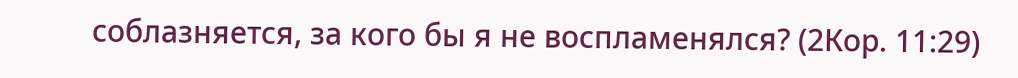соблазняется, за кого бы я не воспламенялся? (2Кор. 11:29)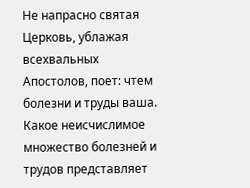Не напрасно святая Церковь, ублажая всехвальных Апостолов, поет: чтем болезни и труды ваша. Какое неисчислимое множество болезней и трудов представляет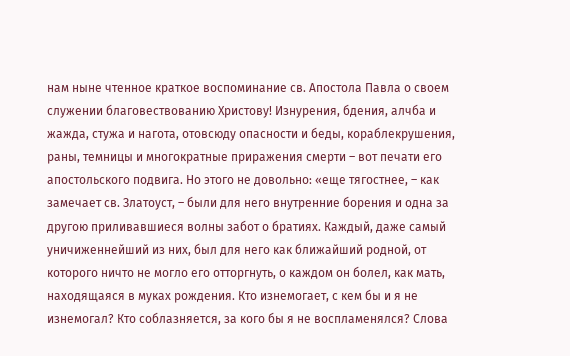нам ныне чтенное краткое воспоминание св. Апостола Павла о своем служении благовествованию Христову! Изнурения, бдения, алчба и жажда, стужа и нагота, отовсюду опасности и беды, кораблекрушения, раны, темницы и многократные приражения смерти – вот печати его апостольского подвига. Но этого не довольно: «еще тягостнее, – как замечает св. Златоуст, – были для него внутренние борения и одна за другою приливавшиеся волны забот о братиях. Каждый, даже самый уничиженнейший из них, был для него как ближайший родной, от которого ничто не могло его отторгнуть, о каждом он болел, как мать, находящаяся в муках рождения. Кто изнемогает, с кем бы и я не изнемогал? Кто соблазняется, за кого бы я не воспламенялся? Слова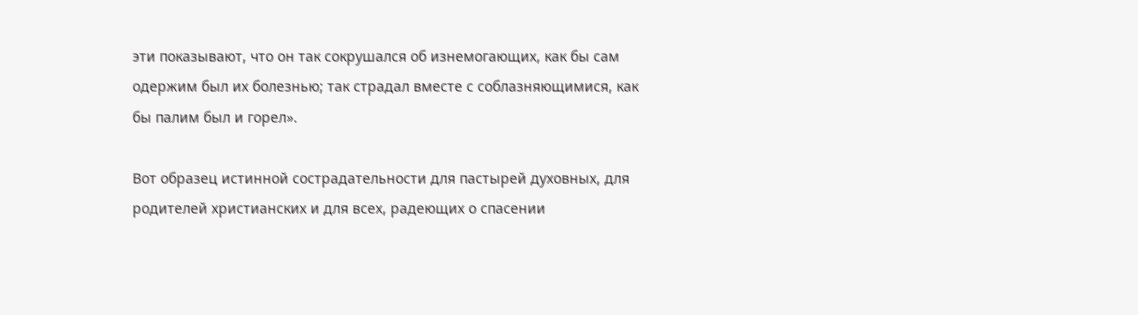эти показывают, что он так сокрушался об изнемогающих, как бы сам одержим был их болезнью; так страдал вместе с соблазняющимися, как бы палим был и горел».

Вот образец истинной сострадательности для пастырей духовных, для родителей христианских и для всех, радеющих о спасении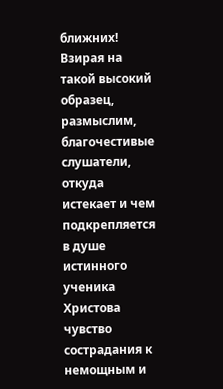ближних! Взирая на такой высокий образец, размыслим, благочестивые слушатели, откуда истекает и чем подкрепляется в душе истинного ученика Христова чувство сострадания к немощным и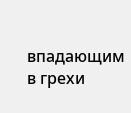впадающим в грехи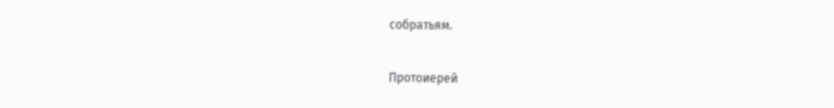собратьям.

Протоиерей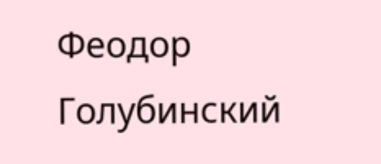Феодор Голубинский